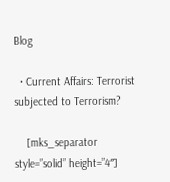Blog

  • Current Affairs: Terrorist subjected to Terrorism?

    [mks_separator style=”solid” height=”4″]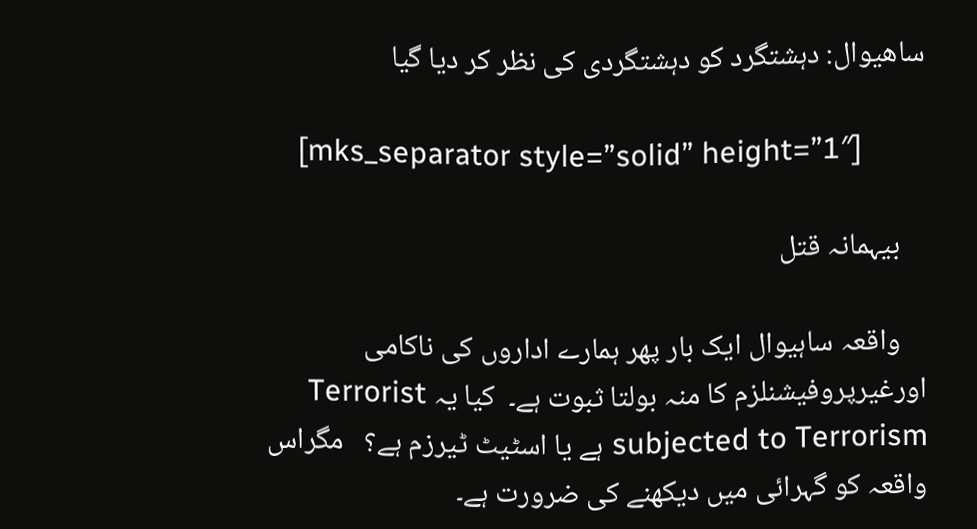ساھیوال: دہشتگرد کو دہشتگردی کی نظر کر دیا گیا

    [mks_separator style=”solid” height=”1″]

    بیہمانہ قتل

    واقعہ ساہیوال ایک بار پھر ہمارے اداروں کی ناکامی اورغیرپروفیشنلزم کا منہ بولتا ثبوت ہے۔  کیا یہ Terrorist subjected to Terrorism ہے یا اسٹیٹ ٹیرزم ہے؟   مگراس واقعہ کو گہرائی میں دیکھنے کی ضرورت ہے۔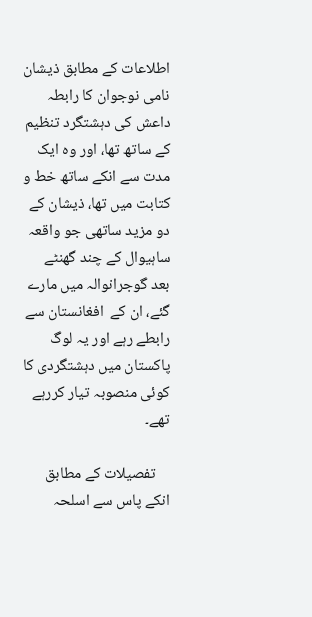اطلاعات کے مطابق ذیشان نامی نوجوان کا رابطہ داعش کی دہشتگرد تنظیم کے ساتھ تھا، اور وہ ایک مدت سے انکے ساتھ خط و کتابت میں تھا، ذیشان کے دو مزید ساتھی جو واقعہ ساہیوال کے چند گھنٹے بعد گوجرانوالہ میں مارے گئے، ان کے  افغانستان سے رابطے رہے اور یہ لوگ پاکستان میں دہشتگردی کا کوئی منصوبہ تیار کررہے تھے۔

    تفصیلات کے مطابق انکے پاس سے اسلحہ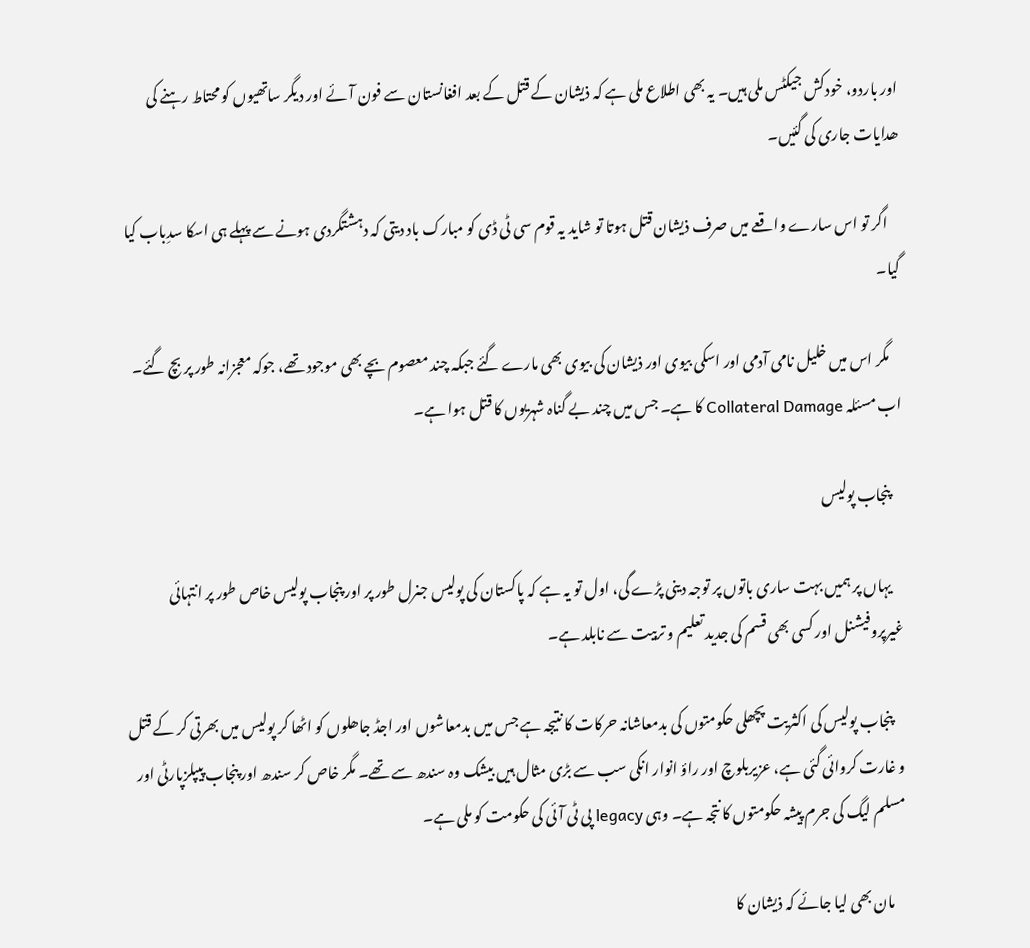اور باردو، خودکش جیکٹس ملی ہیں۔ یہ بھی اطلاع ملی ہے کہ ذیشان کے قتل کے بعد افغانستان سے فون آئے اور دیگر ساتھیوں کو محتاط رہنے کی ھدایات جاری کی گئیں۔

    اگر تو اس سارے واقعے میں صرف ذیشان قتل ہوتا تو شاید یہ قوم سی ٹی ڈی کو مبارک باد دیتی کہ دہشتگردی ہونے سے پہلے ہی اسکا سدِباب کیا گیا۔

    مگر اس میں خلیل نامی آدمی اور اسکی بیوی اور ذیشان کی بیوی بھی مارے گئے جبکہ چند معصوم بچے بھی موجود تھے، جوکہ معجزانہ طور پر بچ گئے۔ اب مسئلہ Collateral Damage کا ہے۔ جس میں چند بے گناہ شہریوں کا قتل ہوا ہے۔

    پنجاب پولیس

    یہاں پر ہمیں بہت ساری باتوں پر توجہ دینی پڑے گی، اول تو یہ ہے کہ پاکستان کی پولیس جنرل طور پر اور پنجاب پولیس خاص طور پر انتہائی غیرپروفیشنل اور کسی بھی قسم کی جدید تعلیم و تربیت سے نابلد ہے۔

    پنجاب پولیس کی اکثریت پچھلی حکومتوں کی بدمعاشانہ حرکات کا نتیجہ ہے جس میں بدمعاشوں اور اجڈ جاھلوں کو اٹھا کر پولیس میں بھرتی کر کے قتل و غارت کروائی گئی ہے، عزیربلوچ اور راؤ انوار انکی سب سے بڑی مثال ہیں بیشک وہ سندھ سے تھے۔ مگر خاص کر سندھ اور پنجاب پیپلزپارٹی اور مسلم لیگ کی جرم پیشہ حکومتوں کا نتجہ ہے۔ وہی legacy پی ٹی آئی کی حکومت کو ملی ہے۔

    مان بھی لیا جائے کہ ذیشان کا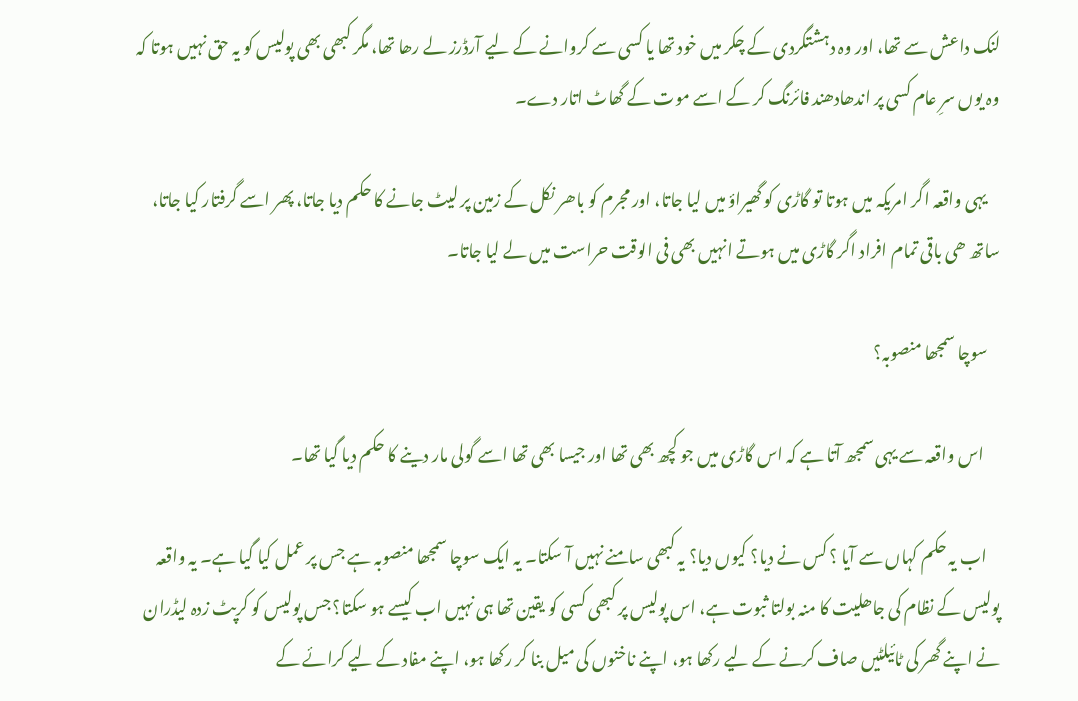لنک داعش سے تھا، اور وہ دہشتگردی کے چکر میں خود تھا یا کسی سے کروانے کے لیے آرڈرز لے رھا تھا، مگر کبھی بھی پولیس کو یہ حق نہیں ہوتا کہ وہ یوں سرِ عام کسی پر اندھادھند فائرنگ کر کے اسے موت کے گھاٹ اتار دے۔

    یہی واقعہ اگر امریکہ میں ہوتا تو گاڑی کو گھیراؤ میں لیا جاتا، اور مجرم کو باھر نکل کے زمین پر لیٹ جانے کا حکم دیا جاتا، پھر اسے گرفتار کیا جاتا،  ساتھ ھی باقی تمام افراد اگر گاڑی میں ہوتے انہیں بھی فی الوقت حراست میں لے لیا جاتا۔

    سوچا سمجھا منصوبہ؟

     اس واقعہ سے یہی سمجھ آتا ہے کہ اس گاڑی میں جو کچھ بھی تھا اور جیسا بھی تھا اسے گولی مار دینے کا حکم دیا گیا تھا۔

    اب یہ حکم کہاں سے آیا ؟ کس نے دیا؟ کیوں دیا؟ یہ کبھی سامنے نہیں آ سکتا۔ یہ ایک سوچا سمجھا منصوبہ ہے جس پر عمل کیا گیا ہے۔ یہ واقعہ پولیس کے نظام کی جاھلیت کا منہ بولتا ثبوت ہے، اس پولیس پر کبھی کسی کو یقین تھا ہی نہیں اب کیسے ہو سکتا؟ جس پولیس کو کرپٹ زدہ لیڈران نے اپنے گھر کی ٹائیلٹیں صاف کرنے کے لیے رکھا ہو، اپنے ناخنوں کی میل بنا کر رکھا ہو، اپنے مفاد کے لیے کرائے کے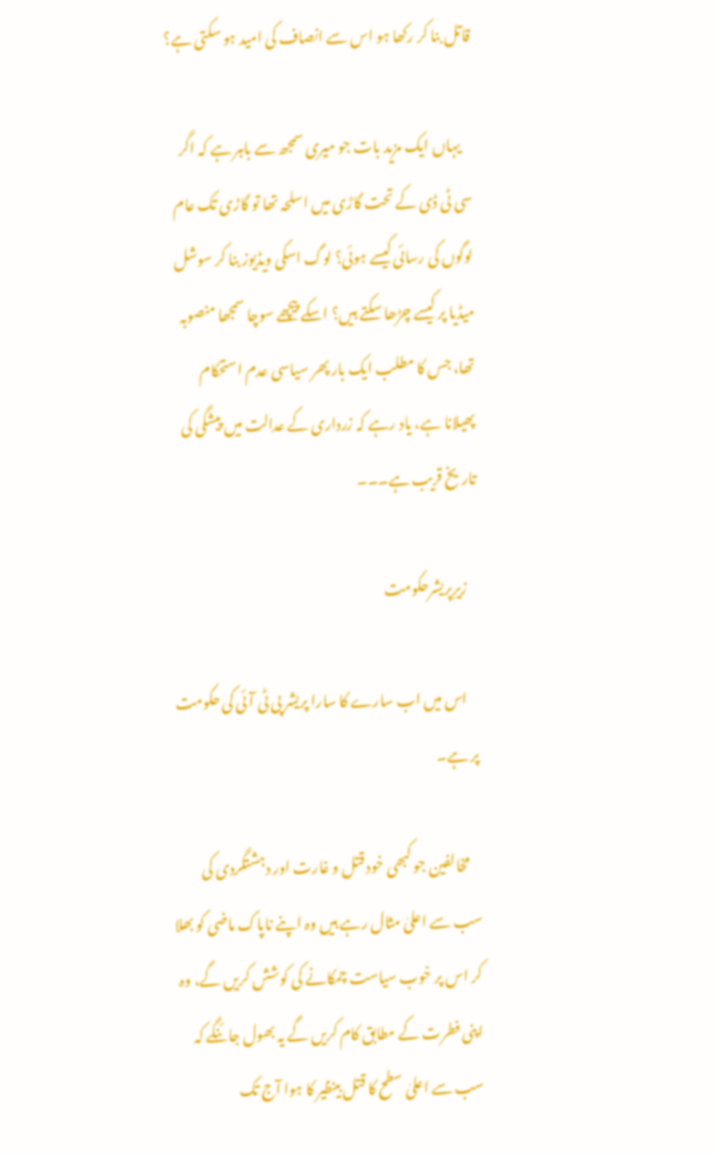قاتل بنا کر رکھا ہو اس سے انصاف کی امید ہو سکتی ہے؟

    یہاں ایک مزید بات جو میری سمجھ سے باہر ہے کہ اگر سی ٹی ڈی کے تحت گاڑی میں اسلحہ تھا تو گاڑی تک عام لوگوں کی رسائی کیسے ہوئی؟ لوگ اسکی ویڈیوز بنا کر سوشل میڈیا پر کیسے چڑھا سکتے ہیں؟ اسکے پیچھے سوچا سمجھا منصوبہ تھا، جس کا مطلب ایک بار پھر سیاسی عدم استحکام پھیلانا ہے، یاد رہے کہ زرداری کے عدالت میں پیشگی کی تاریخ قریب ہے۔۔۔

    زیرِپریشرحکومت

    اس میں اب سارے کا سارا پریشر پی ٹی آئی کی حکومت پر ہے۔

    مخالفین جو کبھی خود قتل و غارت اور دہشتگردی کی سب سے اعلیٰ مثال رہے ہیں وہ اپنے ناپاک ماضی کو بھلا کر اس پر خوب سیاست چمکانے کی کوشش کریں گے، وہ اپنی فطرت کے مطابق کام کریں گے یہ بھول جائنگے کہ سب سے اعلیٰ سطح کا قتل بینظیر کا ہوا آج تک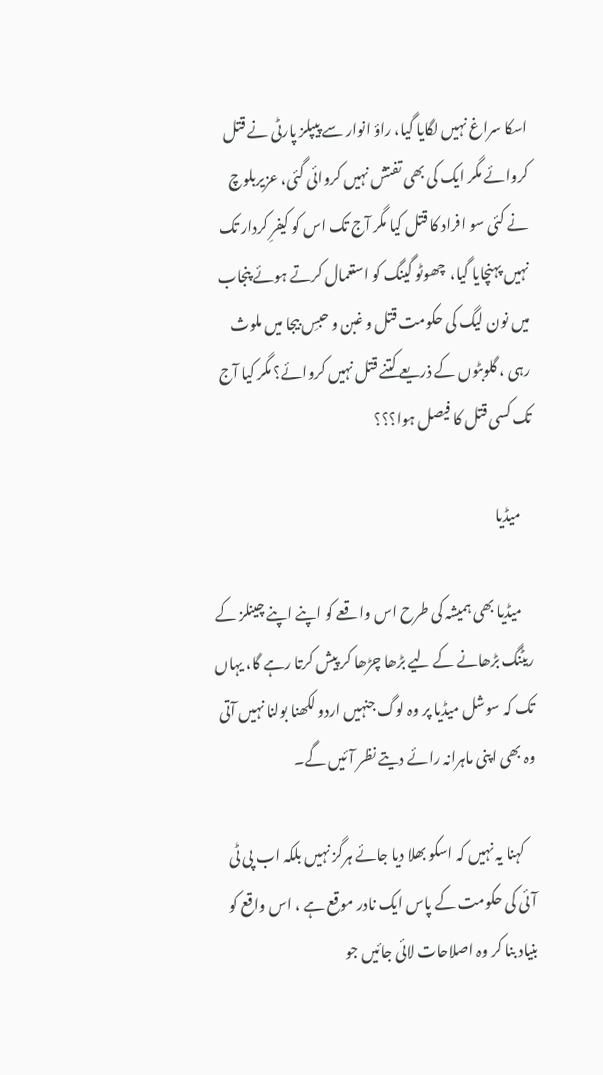اسکا سراغ نہیں لگایا گیا، راؤ انوار سے پیپلز پارٹی نے قتل کروائے مگر ایک کی بھی تفتش نہیں کروائی گئی، عزیربلوچ نے کئی سو افراد کا قتل کیا مگر آج تک اس کو کیفرِ کردار تک نہیں پہنچایا گیا،  چھوٹو گینگ کو استعمال کرتے ہوئے پنجاب میں نون لیگ کی حکومت قتل و غبن و حبسِ بیجا میں ملوث رہی ، گلوبٹوں کے ذریعے کتنے قتل نہیں کروائے؟ مگر کیا آج تک کسی قتل کا فیصل ہوا؟؟؟

    میڈیا

    میڈیا بھی ہمیشہ کی طرح اس واقعے کو اپنے اپنے چینلز کے ریٹنگ بڑھانے کے لیے بڑھا چڑھا کر پیش کرتا رہے گا، یہاں تک کہ سوشل میڈیا پر وہ لوگ جنہیں اردو لکھنا بولنا نہیں آتی وہ بھی اپنی ماہرانہ رائے دیتے نظر آئیں گے۔

    کہنا یہ نہیں کہ اسکو بھلا دیا جائے ہرگز نہیں بلکہ اب پی ٹی آئی کی حکومت کے پاس ایک نادر موقع ہے ، اس واقع کو بنیاد بنا کر وہ اصلاحات لائی جائیں جو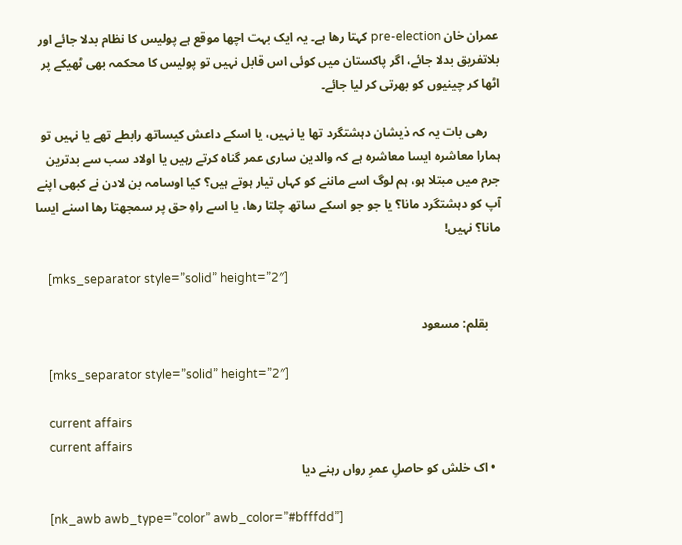عمران خان pre-election کہتا رھا ہے۔ یہ ایک بہت اچھا موقع ہے پولیس کا نظام بدلا جائے اور بلاتفریق بدلا جائے، اگر پاکستان میں کوئی اس قابل نہیں تو پولیس کا محکمہ بھی ٹھیکے پر اٹھا کر چینیوں کو بھرتی کر لیا جائے۔

    رھی بات یہ کہ ذیشان دہشتگرد تھا یا نہیں، یا اسکے داعش کیساتھ رابطے تھے یا نہیں تو ہمارا معاشرہ ایسا معاشرہ ہے کہ والدین ساری عمر گناہ کرتے رہیں یا اولاد سب سے بدترین جرم میں مبتلا ہو، ہم لوگ اسے ماننے کو کہاں تیار ہوتے ہیں؟ کیا اوسامہ بن لادن نے کبھی اپنے آپ کو دہشتگرد مانا؟ یا جو جو اسکے ساتھ چلتا رھا، یا اسے راہِ حق پر سمجھتا رھا اسنے ایسا مانا؟ نہیں!

    [mks_separator style=”solid” height=”2″]

    بقلم: مسعود

    [mks_separator style=”solid” height=”2″]

    current affairs
    current affairs
  • اک خلش کو حاصلِ عمرِ رواں رہنے دیا

    [nk_awb awb_type=”color” awb_color=”#bfffdd”]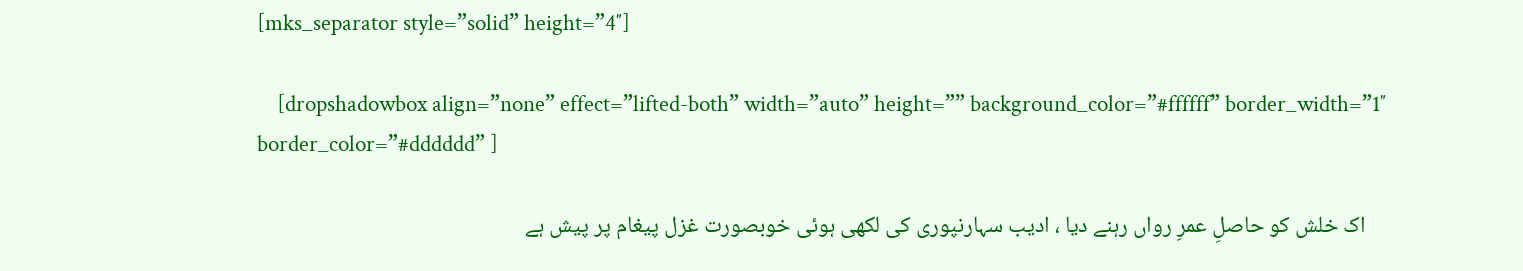[mks_separator style=”solid” height=”4″]

    [dropshadowbox align=”none” effect=”lifted-both” width=”auto” height=”” background_color=”#ffffff” border_width=”1″ border_color=”#dddddd” ]

    اک خلش کو حاصلِ عمرِ رواں رہنے دیا ، ادیب سہارنپوری کی لکھی ہوئی خوبصورت غزل پیغام پر پیش ہے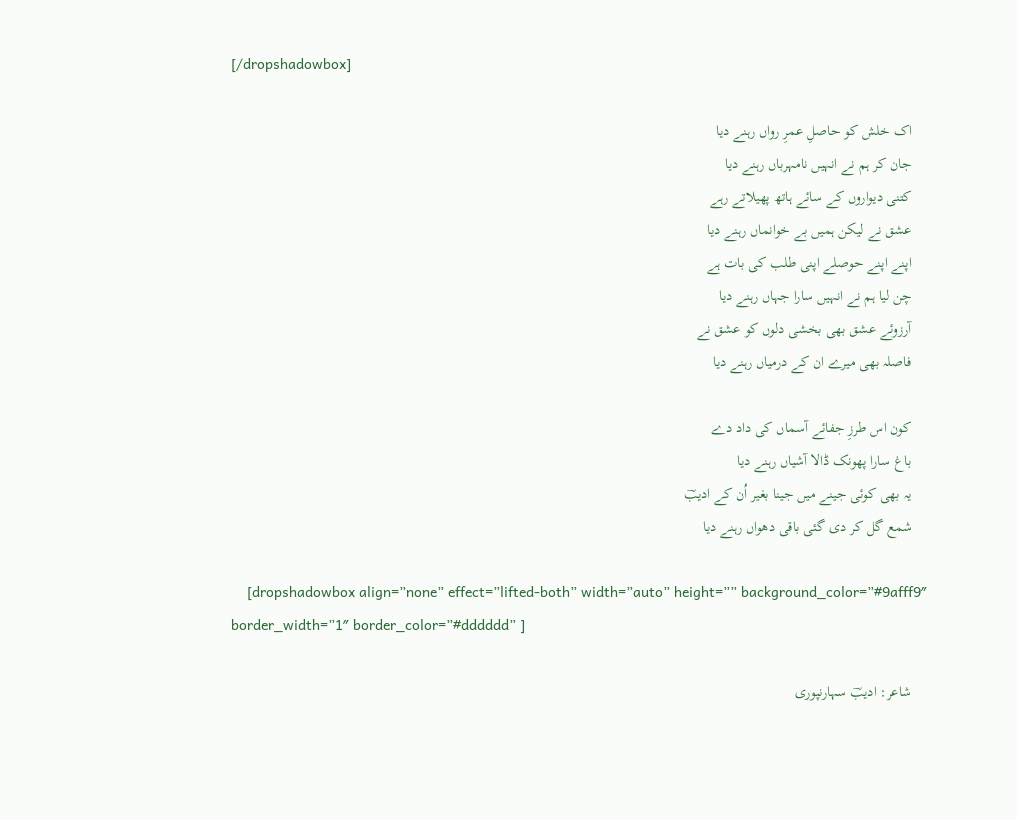[/dropshadowbox]

    اک خلش کو حاصلِ عمرِ رواں رہنے دیا
    جان کر ہم نے انہیں نامہرباں رہنے دیا
    کتنی دیواروں کے سائے ہاتھ پھیلاتے رہے
    عشق نے لیکن ہمیں بے خوانماں رہنے دیا
    اپنے اپنے حوصلے اپنی طلب کی بات ہے
    چن لیا ہم نے انہیں سارا جہاں رہنے دیا
    آرزوئے عشق بھی بخشی دلوں کو عشق نے
    فاصلہ بھی میرے ان کے درمیاں رہنے دیا

    کون اس طرزِ جفائے آسماں کی داد دے
    باغ سارا پھونک ڈالا آشیاں رہنے دیا
    یہ بھی کوئی جینے میں جینا بغیر اُن کے ادیبؔ
    شمع گل کر دی گئی باقی دھواں رہنے دیا

    [dropshadowbox align=”none” effect=”lifted-both” width=”auto” height=”” background_color=”#9afff9″ border_width=”1″ border_color=”#dddddd” ]

    شاعر: ادیبؔ سہارنپوری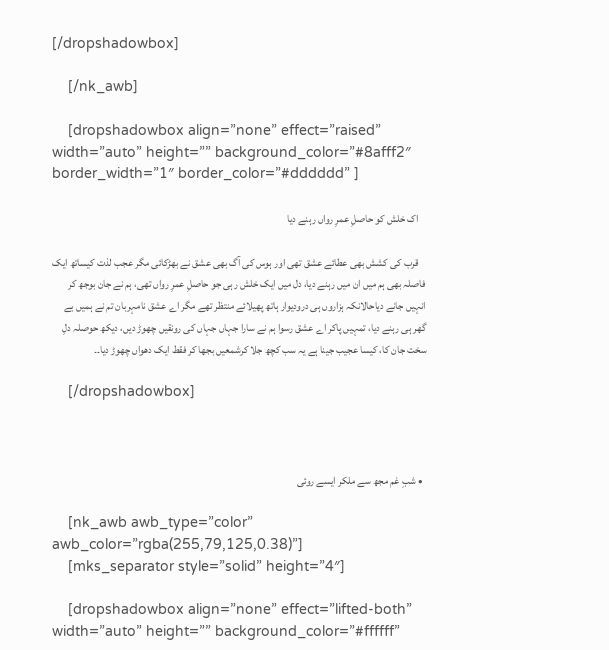[/dropshadowbox]

    [/nk_awb]

    [dropshadowbox align=”none” effect=”raised” width=”auto” height=”” background_color=”#8afff2″ border_width=”1″ border_color=”#dddddd” ]

    اک خلش کو حاصلِ عمرِ رواں رہنے دیا

    قرب کی کشش بھی عطائے عشق تھی اور ہوس کی آگ بھی عشق نے بھڑکائی مگر عجب لذت کیساتھ ایک فاصلہ بھی ہم میں ان میں رہنے دیا، دل میں ایک خلش رہی جو حاصلِ عمرِ رواں تھی، ہم نے جان بوجھ کر انہیں جانے دیاحالانکہ ہزاروں ہی درودیوار ہاتھ پھیلائے منتظر تھے مگر اے عشق نامہربان تم نے ہمیں بے گھر ہی رہنے دیا، تمہیں پاکر اے عشق رسوا ہم نے سارا جہاں جہاں کی رونقیں چھوڑ دیں، دیکھ حوصلہ دلِ سخت جان کا، کیسا عجیب جینا ہے یہ سب کچھ جلا کرشمعیں بجھا کر فقط ایک دھواں چھوڑ دیا۔۔

    [/dropshadowbox]



  • شبِ غم مجھ سے ملکر ایسے روئی

    [nk_awb awb_type=”color” awb_color=”rgba(255,79,125,0.38)”]
    [mks_separator style=”solid” height=”4″]

    [dropshadowbox align=”none” effect=”lifted-both” width=”auto” height=”” background_color=”#ffffff”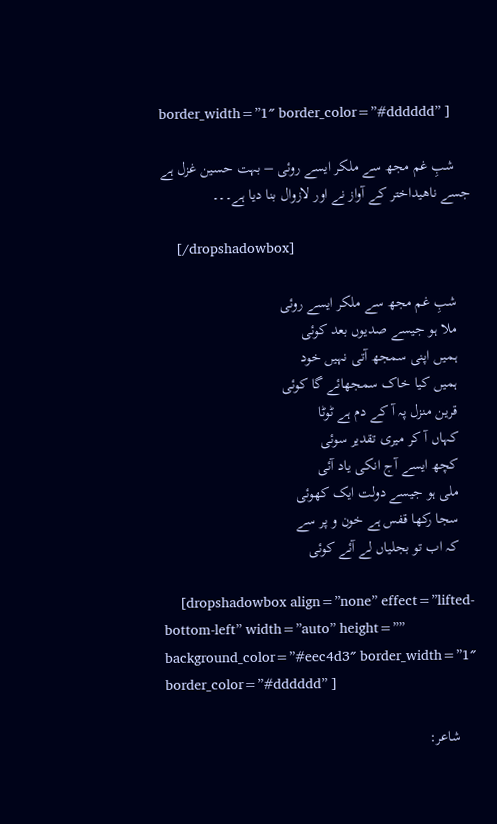border_width=”1″ border_color=”#dddddd” ]

    شبِ غم مجھ سے ملکر ایسے روئی – بہت حسین غزل ہے جسے ناھیداختر کے آواز نے اور لازوال بنا دیا ہے۔۔۔

    [/dropshadowbox]

    شبِ غم مجھ سے ملکر ایسے روئی
    ملا ہو جیسے صدیوں بعد کوئی
    ہمیں اپنی سمجھ آتی نہیں خود
    ہمیں کیا خاک سمجھائے گا کوئی
    قرین منزل پہ آ کے دم ہے ٹوٹا
    کہاں آ کر میری تقدیر سوئی
    کچھ ایسے آج انکی یاد آئی
    ملی ہو جیسے دولت ایک کھوئی
    سجا رکھا قفس ہے خون و پر سے
    کہ اب تو بجلیاں لے آئے کوئی

    [dropshadowbox align=”none” effect=”lifted-bottom-left” width=”auto” height=”” background_color=”#eec4d3″ border_width=”1″ border_color=”#dddddd” ]

    شاعر: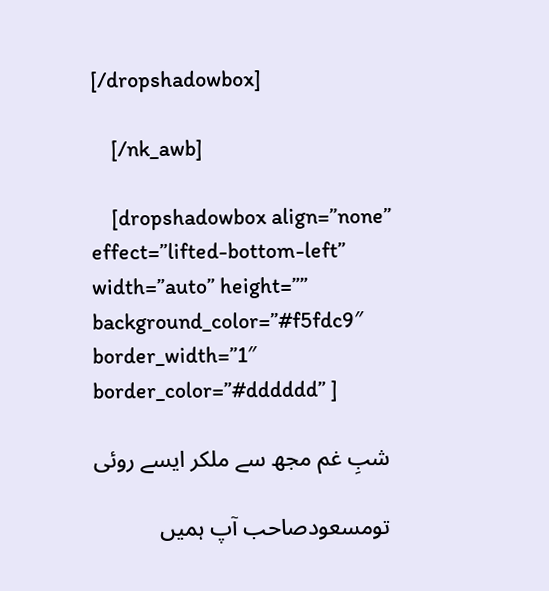[/dropshadowbox]

    [/nk_awb]

    [dropshadowbox align=”none” effect=”lifted-bottom-left” width=”auto” height=”” background_color=”#f5fdc9″ border_width=”1″ border_color=”#dddddd” ]

    شبِ غم مجھ سے ملکر ایسے روئی

    تومسعودصاحب آپ ہمیں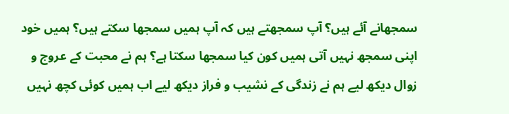سمجھانے آئے ہیں؟ آپ سمجھتے ہیں کہ آپ ہمیں سمجھا سکتے ہیں؟ ہمیں خود اپنی سمجھ نہیں آتی ہمیں کون کیا سمجھا سکتا ہے؟ ہم نے محبت کے عروج و زوال دیکھ لیے ہم نے زندگی کے نشیب و فراز دیکھ لیے اب ہمیں کوئی کچھ نہیں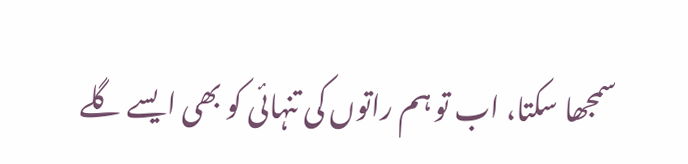سمجھا سکتا، اب تو ہم راتوں کی تنہائی کو بھی ایسے گلے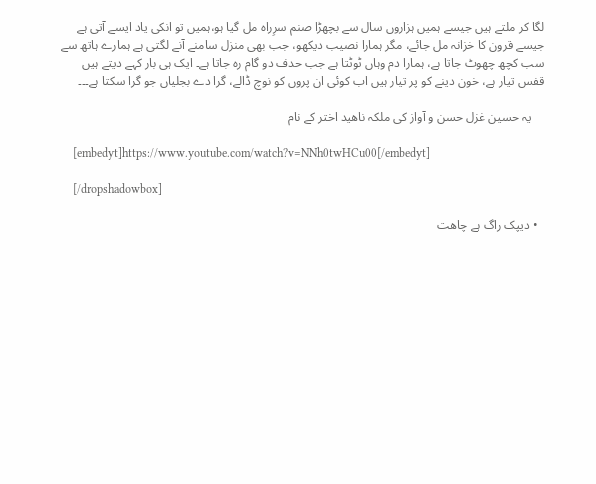لگا کر ملتے ہیں جیسے ہمیں ہزاروں سال سے بچھڑا صنم سرِراہ مل گیا ہو،ہمیں تو انکی یاد ایسے آتی ہے جیسے قرون کا خزانہ مل جائے، مگر ہمارا نصیب دیکھو، جب بھی منزل سامنے آنے لگتی ہے ہمارے ہاتھ سے سب کچھ چھوٹ جاتا ہے، ہمارا دم وہاں ٹوٹتا ہے جب حدف دو گام رہ جاتا ہے۔ ایک ہی بار کہے دیتے ہیں قفس تیار ہے، خون دینے کو پر تیار ہیں اب کوئی ان پروں کو نوچ ڈالے، گرا دے بجلیاں جو گرا سکتا ہے۔۔۔

    یہ حسین غزل حسن و آواز کی ملکہ ناھید اختر کے نام

    [embedyt]https://www.youtube.com/watch?v=NNh0twHCu00[/embedyt]

    [/dropshadowbox]

  • دیپک راگ ہے چاھت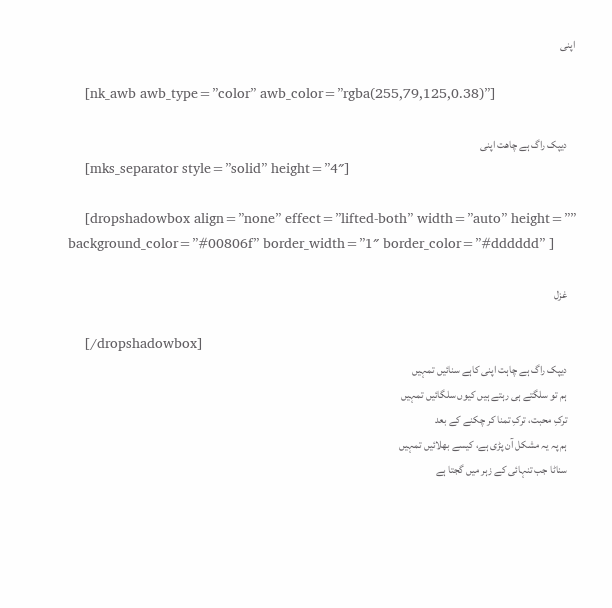اپنی

    [nk_awb awb_type=”color” awb_color=”rgba(255,79,125,0.38)”]

    دیپک راگ ہے چاھت اپنی
    [mks_separator style=”solid” height=”4″]

    [dropshadowbox align=”none” effect=”lifted-both” width=”auto” height=”” background_color=”#00806f” border_width=”1″ border_color=”#dddddd” ]

    غزل

    [/dropshadowbox]
    دیپک راگ ہے چاہت اپنی کاہے سنائیں تمہیں
    ہم تو سلگتے ہی رہتے ہیں کیوں سلگائیں تمہیں
    ترکِ محبت، ترکِ تمنا کر چکنے کے بعد
    ہم پہ یہ مشکل آن پڑی ہے، کیسے بھلائیں تمہیں
    سناٹا جب تنہائی کے زہر میں گجتا ہے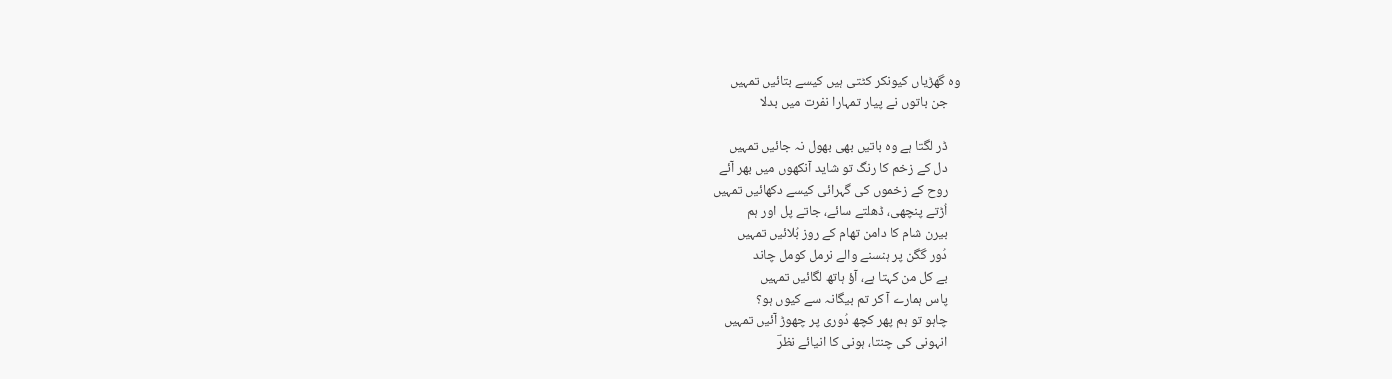وہ گھڑیاں کیونکر کٹتی ہیں کیسے بتائیں تمہیں
    جن باتوں نے پیار تمہارا نفرت میں بدلا

    ڈر لگتا ہے وہ باتیں بھی بھول نہ جائیں تمہیں
    دل کے زخم کا رنگ تو شاید آنکھوں میں بھر آئے
    روح کے زخموں کی گہرائی کیسے دکھائیں تمہیں
    اُڑتے پنچھی، ڈھلتے سائے، جاتے پل اور ہم
    بیرن شام کا دامن تھام کے روز بُلائیں تمہیں
    دُور گگن پر ہنسنے والے نرمل کومل چاند
    بے کل من کہتا ہے، آؤ ہاتھ لگائیں تمہیں
    پاس ہمارے آ کر تم بیگانہ سے کیوں ہو؟
    چاہو تو ہم پھر کچھ دُوری پر چھوڑ آئیں تمہیں
    انہونی کی چنتا، ہونی کا انیائے نظرؔ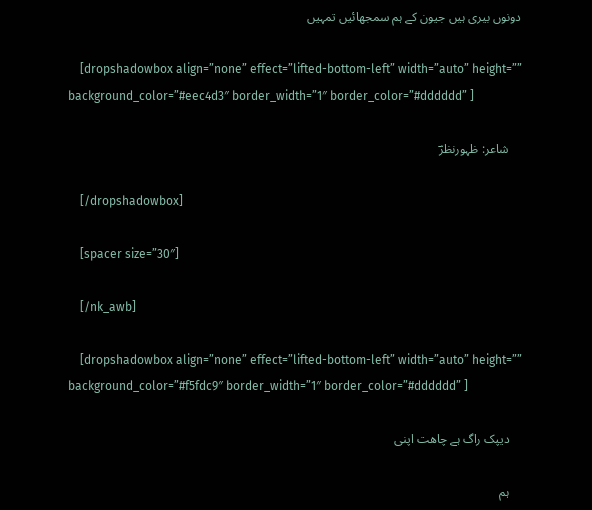دونوں بیری ہیں جیون کے ہم سمجھائیں تمہیں

    [dropshadowbox align=”none” effect=”lifted-bottom-left” width=”auto” height=”” background_color=”#eec4d3″ border_width=”1″ border_color=”#dddddd” ]

    شاعر: ظہورنظرؔ

    [/dropshadowbox]

    [spacer size=”30″]

    [/nk_awb]

    [dropshadowbox align=”none” effect=”lifted-bottom-left” width=”auto” height=”” background_color=”#f5fdc9″ border_width=”1″ border_color=”#dddddd” ]

    دیپک راگ ہے چاھت اپنی

    ہم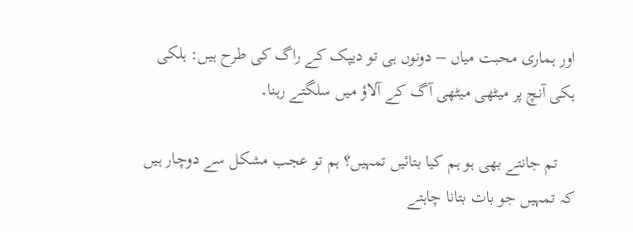اور ہماری محبت میاں – دونوں ہی تو دیپک کے راگ کی طرح ہیں: ہلکی ہکی آنچ پر میٹھی میٹھی آگ کے آلاؤ میں سلگتے رہنا۔

    تم جانتے بھی ہو ہم کیا بتائیں تمہیں؟ ہم تو عجب مشکل سے دوچار ہیں کہ تمہیں جو بات بتانا چاہتے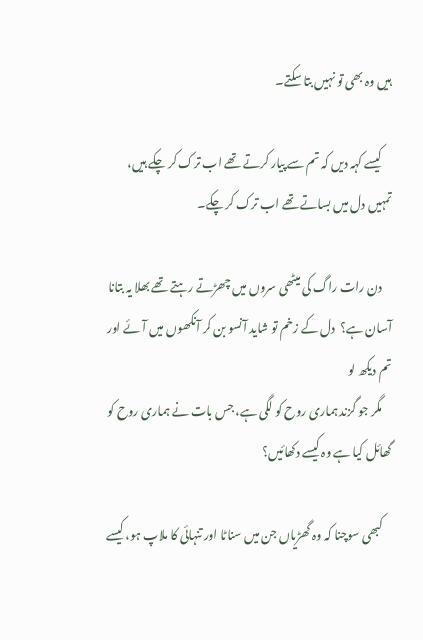ہیں وہ بھی تو نہیں بتا سکتے۔

    کیسے کہہ دیں کہ تم سے پیار کرتے تھے اب ترک کر چکے ہیں، تمہیں دل میں بساتے تھے اب ترک کر چکے۔

    دن رات راگ کی میٹھی سروں میں چھڑتے رہتے تھے بھلا یہ بتانا آسان ہے؟  دل کے زخم تو شاید آنسو بن کر آنکھوں میں آئے اور تم دیکھ لو
    مگر جو گزند ہماری روح کو لگی ہے، جس بات نے ہماری روح کو گھائل کیا ہے وہ کیسے دکھائیں؟

    کبھی سوچنا کہ وہ گھڑیاں جن میں سناٹا اور تنہائی کا ملاپ ہو، کیسے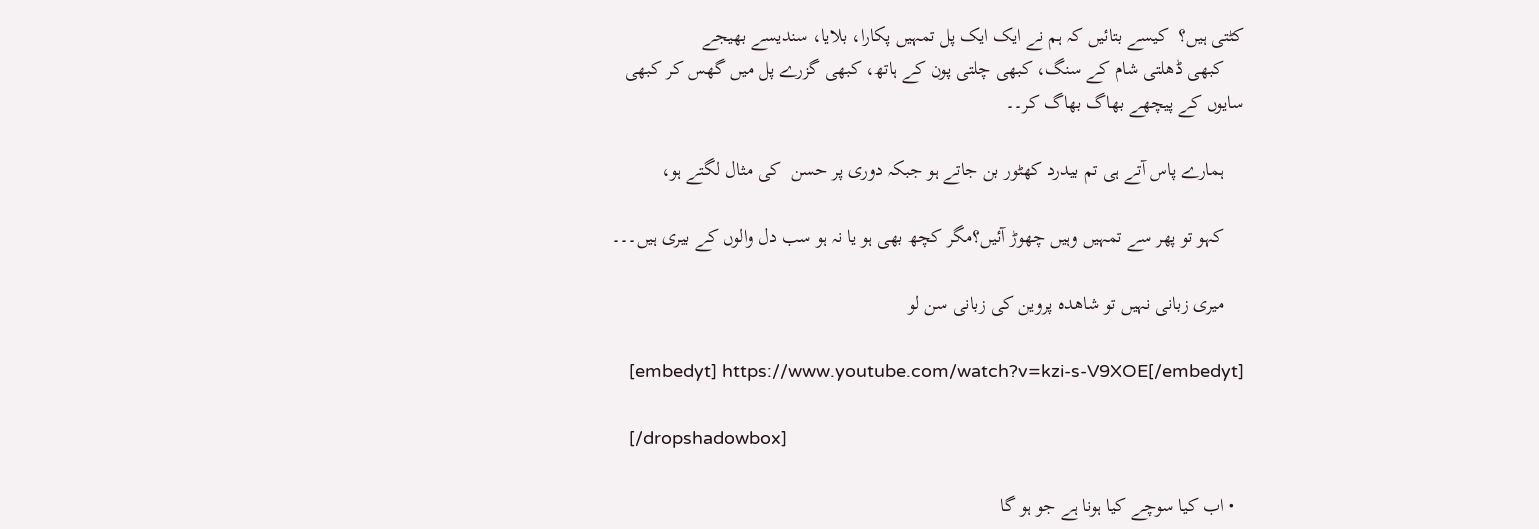کٹتی ہیں؟  کیسے بتائیں کہ ہم نے ایک ایک پل تمہیں پکارا، بلایا، سندیسے بھیجے
    کبھی ڈھلتی شام کے سنگ، کبھی چلتی پون کے ہاتھ، کبھی گزرے پل میں گھس کر کبھی سایوں کے پیچھے بھاگ بھاگ کر۔۔

    ہمارے پاس آتے ہی تم بیدرد کھٹور بن جاتے ہو جبکہ دوری پر حسن  کی مثال لگتے ہو،

    کہو تو پھر سے تمہیں وہیں چھوڑ آئیں؟مگر کچھ بھی ہو یا نہ ہو سب دل والوں کے بیری ہیں۔۔۔

    میری زبانی نہیں تو شاھدہ پروین کی زبانی سن لو

    [embedyt] https://www.youtube.com/watch?v=kzi-s-V9XOE[/embedyt]

    [/dropshadowbox]

  • اب کیا سوچے کیا ہونا ہے جو ہو گا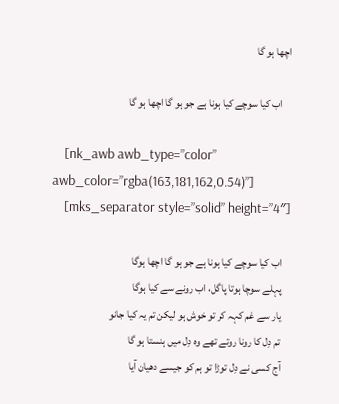اچھا ہو گا

    اب کیا سوچے کیا ہونا ہے جو ہو گا اچھا ہو گا

    [nk_awb awb_type=”color” awb_color=”rgba(163,181,162,0.54)”]
    [mks_separator style=”solid” height=”4″]

    اب کیا سوچے کیا ہونا ہے جو ہو گا اچھا ہوگا
    پہلے سوچا ہوتا پاگل، اب رونے سے کیا ہوگا
    یار سے غم کہہ کر تو خوش ہو لیکن تم یہ کیا جانو
    تم دِل کا رونا روتے تھے وہ دِل میں ہنستا ہو گا
    آج کسی نے دِل توڑا تو ہم کو جیسے دھیان آیا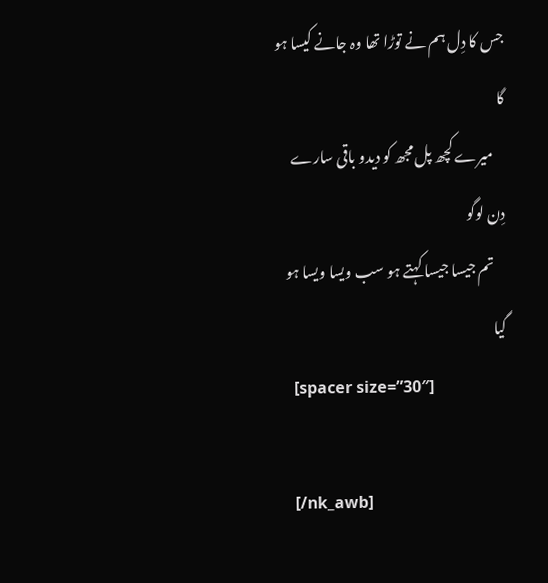جس کا دِل ہم نے توڑا تھا وہ جانے کیسا ہو گا
    میرے کچھ پل مجھ کو دیدو باقی سارے دِن لوگو
    تم جیسا جیسا کہتے ہو سب ویسا ویسا ہو گیا
    [spacer size=”30″]

    [/nk_awb]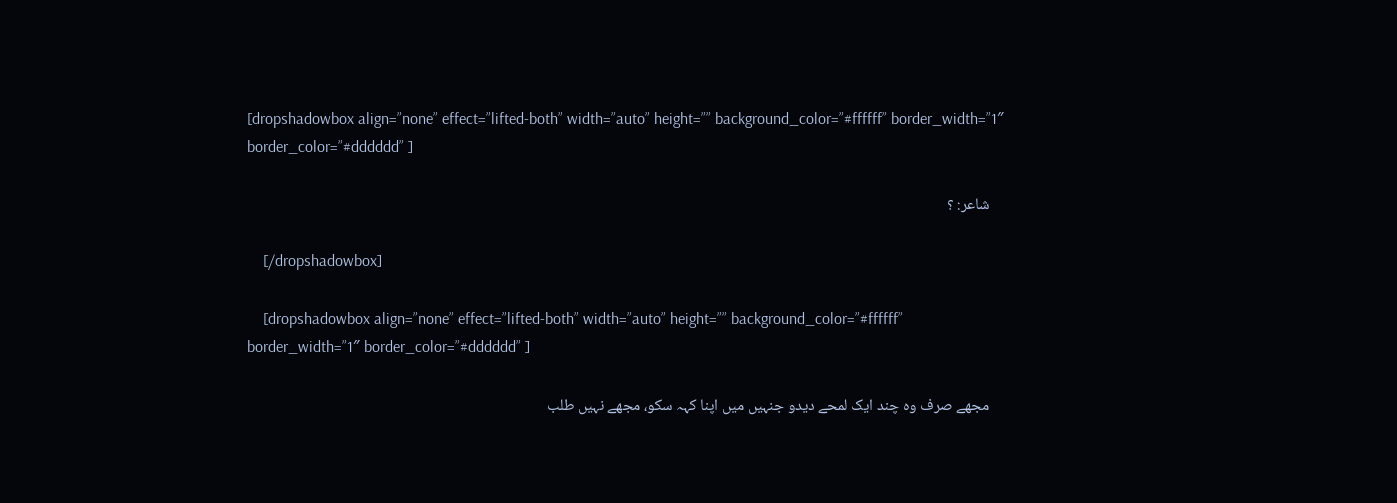[dropshadowbox align=”none” effect=”lifted-both” width=”auto” height=”” background_color=”#ffffff” border_width=”1″ border_color=”#dddddd” ]

    شاعر: ؟

    [/dropshadowbox]

    [dropshadowbox align=”none” effect=”lifted-both” width=”auto” height=”” background_color=”#ffffff” border_width=”1″ border_color=”#dddddd” ]

    مجھے صرف وہ چند ایک لمحے دیدو جنہیں میں اپنا کہہ سکو، مجھے نہیں طلب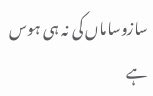سازوساماں کی نہ ہی ہوس ہے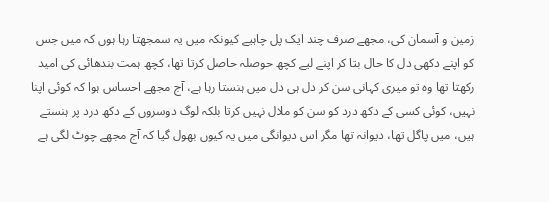زمین و آسمان کی، مجھے صرف چند ایک پل چاہیے کیونکہ میں یہ سمجھتا رہا ہوں کہ میں جس کو اپنے دکھی دل کا حال بتا کر اپنے لیے کچھ حوصلہ حاصل کرتا تھا، کچھ ہمت بندھائی کی امید رکھتا تھا وہ تو میری کہانی سن کر دل ہی دل میں ہنستا رہا ہے، آج مجھے احساس ہوا کہ کوئی اپنا نہیں، کوئی کسی کے دکھ درد کو سن کو ملال نہیں کرتا بلکہ لوگ دوسروں کے دکھ درد پر ہنستے ہیں، میں پاگل تھا، دیوانہ تھا مگر اس دیوانگی میں یہ کیوں بھول گیا کہ آج مجھے چوٹ لگی ہے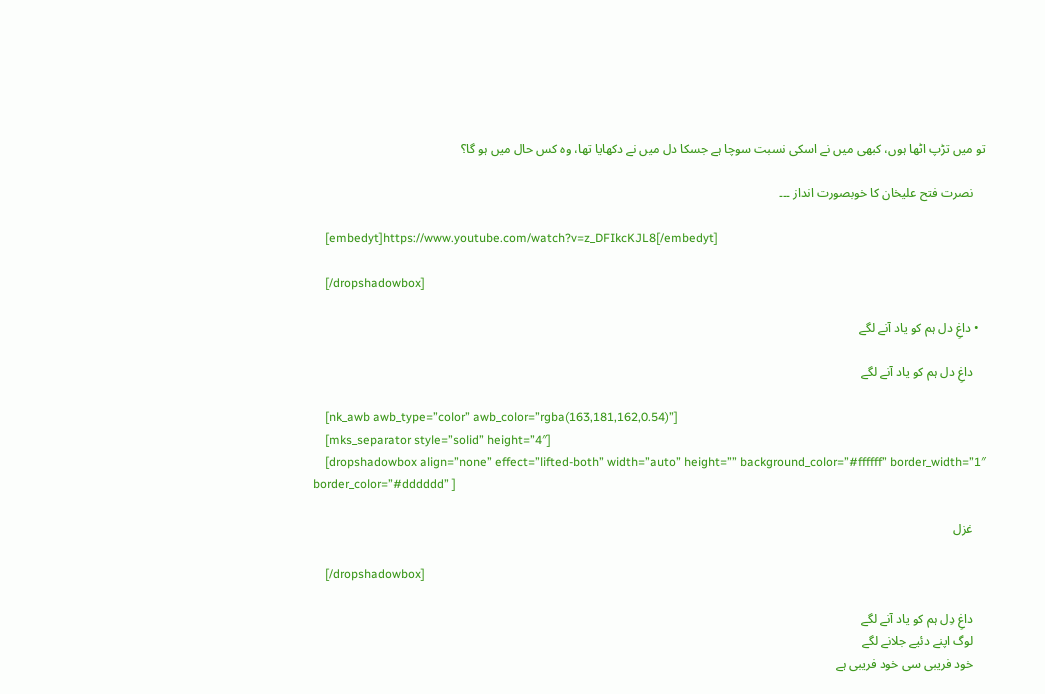تو میں تڑپ اٹھا ہوں، کبھی میں نے اسکی نسبت سوچا ہے جسکا دل میں نے دکھایا تھا، وہ کس حال میں ہو گا؟

    نصرت فتح علیخان کا خوبصورت انداز ۔۔۔

    [embedyt]https://www.youtube.com/watch?v=z_DFIkcKJL8[/embedyt]

    [/dropshadowbox]

  • داغِ دل ہم کو یاد آنے لگے

    داغِ دل ہم کو یاد آنے لگے

    [nk_awb awb_type=”color” awb_color=”rgba(163,181,162,0.54)”]
    [mks_separator style=”solid” height=”4″]
    [dropshadowbox align=”none” effect=”lifted-both” width=”auto” height=”” background_color=”#ffffff” border_width=”1″ border_color=”#dddddd” ]

    غزل

    [/dropshadowbox]

    داغِ دِل ہم کو یاد آنے لگے
    لوگ اپنے دئیے جلانے لگے
    خود فریبی سی خود فریبی ہے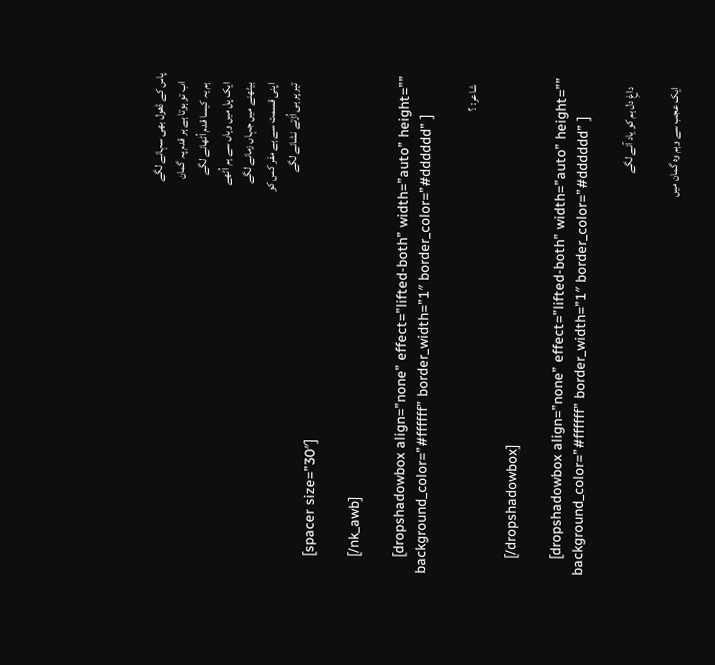پاس کے ڈھول بھی سہانے لگے
    اب تو ہوتا ہے ہر قدم پہ گمان
    ہم یہ کیسا قدم اُٹھانے لگے
    ایک پل میں وہاں سے ہم اُٹھے
    بیٹھنے میں جہاں زمانے لگے
    اپنی قسمت سے ہے مفر کس کو
    تیر پر ہی اُڑتے نشانے لگے
    [spacer size=”30″]

    [/nk_awb]

    [dropshadowbox align=”none” effect=”lifted-both” width=”auto” height=”” background_color=”#ffffff” border_width=”1″ border_color=”#dddddd” ]

    شاعر: ؟

    [/dropshadowbox]

    [dropshadowbox align=”none” effect=”lifted-both” width=”auto” height=”” background_color=”#ffffff” border_width=”1″ border_color=”#dddddd” ]

    داغِ دل ہم کو یاد آنے لگے

    ایک عجب سے وہم وہ گمان میں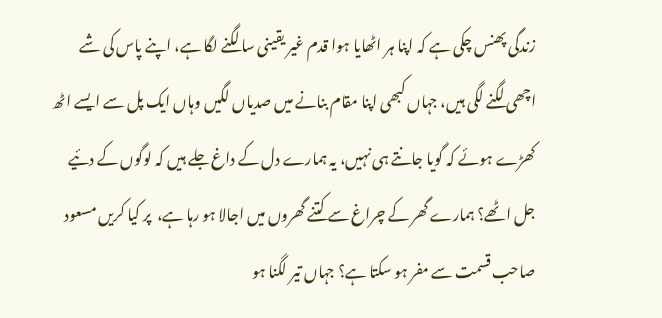زندگی پھنس چکی ہے کہ اپنا ہر اٹھایا ہوا قدم غیر یقینی سا لگنے لگا ہے، اپنے پاس کی شے اچھی لگنے لگی ہیں، جہاں کبھی اپنا مقام بنانے میں صدیاں لگیں وہاں ایک پل سے ایسے اٹھ کھڑے ہوئے کہ گویا جانتے ہی نہیں، یہ ہمارے دل کے داغ جلے ہیں کہ لوگوں کے دئیے جل اٹھے؟ ہمارے گھر کے چراغ سے کتنے گھروں میں اجالا ہو رہا ہے،  پر کیا کریں مسعود صاحب قسمت سے مفر ہو سکتا ہے؟ جہاں تیر لگنا ہو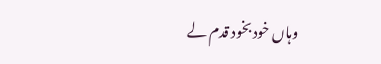وہاں خود بخود قدم لے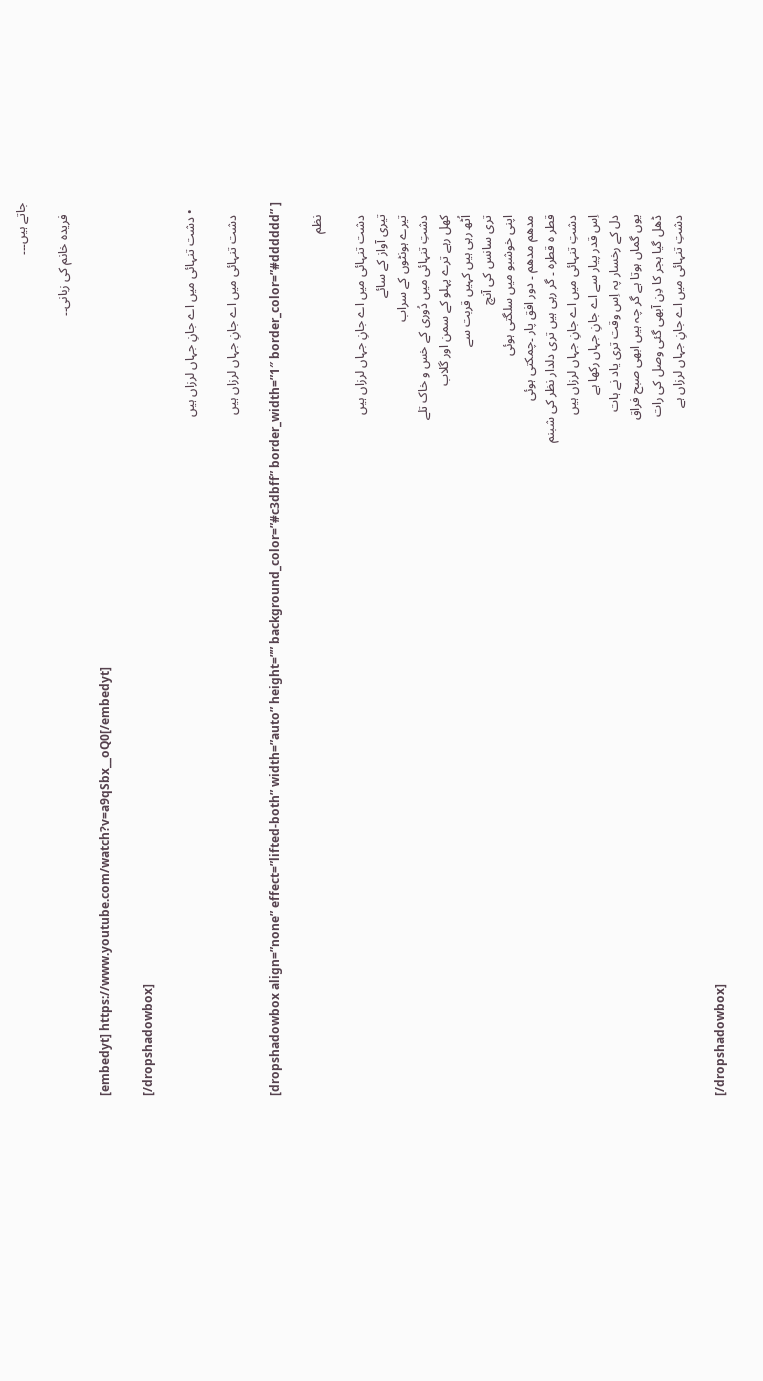جاتے ہیں۔۔۔

    فریدہ خانم کی زبانی۔۔

    [embedyt] https://www.youtube.com/watch?v=a9qSbx__oQ0[/embedyt]

    [/dropshadowbox]

  • دشت تنہائی میں اے جانِ جہاں لرزاں ہیں

    دشت تنہائی میں اے جانِ جہاں لرزاں ہیں

    [dropshadowbox align=”none” effect=”lifted-both” width=”auto” height=”” background_color=”#c3dbff” border_width=”1″ border_color=”#dddddd” ]

    نظم

    دشت تنہائی میں اے جانِ جہاں لرزاں ہیں
    تیری آواز کے سائے
    تیرے ہونٹوں کے سراب
    دشتِ تنہائی میں دُوری کے خس و خاک تلے
    کھل رہے ترے پہلو کے سمن اور گلاب
    اُٹھ رہی ہیں کہیں قربت سے
    تری سانس کی آنچ
    اپنی خوشبو میں سلگتی ہوئی
    مدھم مدھم ۔ دور افق پار ۔چمکتی ہوئی
    قطر ہ قطرہ ۔ گر رہی ہیں تری دلدار نظر کی شبنم
    دشتِ تنہائی میں اے جانِ جہاں لرزاں ہیں
    اِس قدر پیار سے اے جانِ جہاں رکھا ہے
    دل کے رخسار پہ اِس وقت تری یاد نے ہات
    یوں گماں ہوتا ہے گر چہ ہیں ابھی صبح فراق
    ڈھل گیا ہجر کا دِن آبھی گئی وصل کی رات
    دشتِ تنہائی میں اے جانِ جہاں لرزاں ہے

    [/dropshadowbox]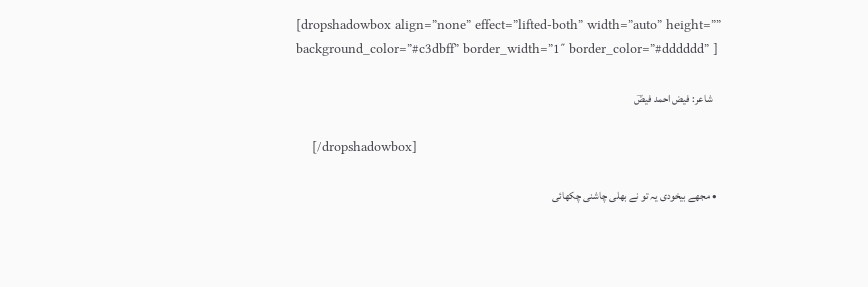[dropshadowbox align=”none” effect=”lifted-both” width=”auto” height=”” background_color=”#c3dbff” border_width=”1″ border_color=”#dddddd” ]

    شاعر: فیض احمد فیضؔ

    [/dropshadowbox]

  • مجھے بیخودی یہ تو نے بھلی چاشنی چکھائی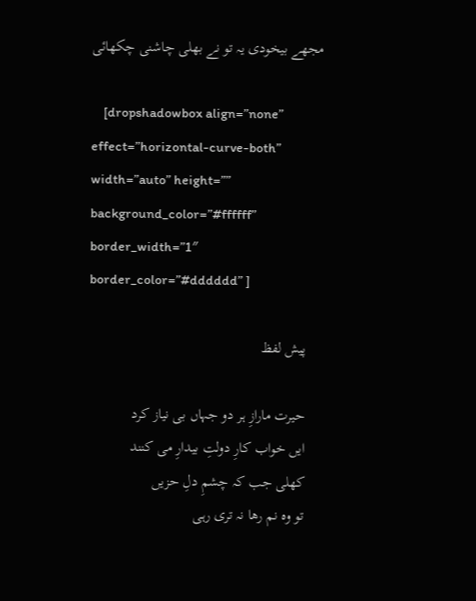مجھے بیخودی یہ تو نے بھلی چاشنی چکھائی

    [dropshadowbox align=”none” effect=”horizontal-curve-both” width=”auto” height=”” background_color=”#ffffff” border_width=”1″ border_color=”#dddddd” ]

    پیش لفظ

    حیرت مارازِ ہر دو جہاں بی نیاز کرد
    ایں خواب کارِ دولتِ بیدارِ می کنند
    کھلی جب کہ چشمِ دلِ حزیں
    تو وہ نم رھا نہ تری رہی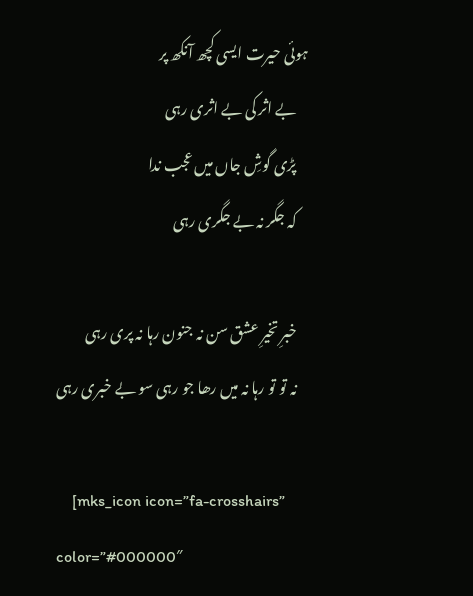ہوئی حیرت ایسی کچھ آنکھ پر
    بے اثر کی بے اثری رہی
    پڑی گوشِ جاں میں عجب ندا
    کہ جگر نہ بے جگری رہی

    خبرِ تخیرِ عشق سن نہ جنون رہا نہ پری رہی
    نہ تو تو رہا نہ میں رھا جو رہی سو بے خبری رہی

    [mks_icon icon=”fa-crosshairs” color=”#000000″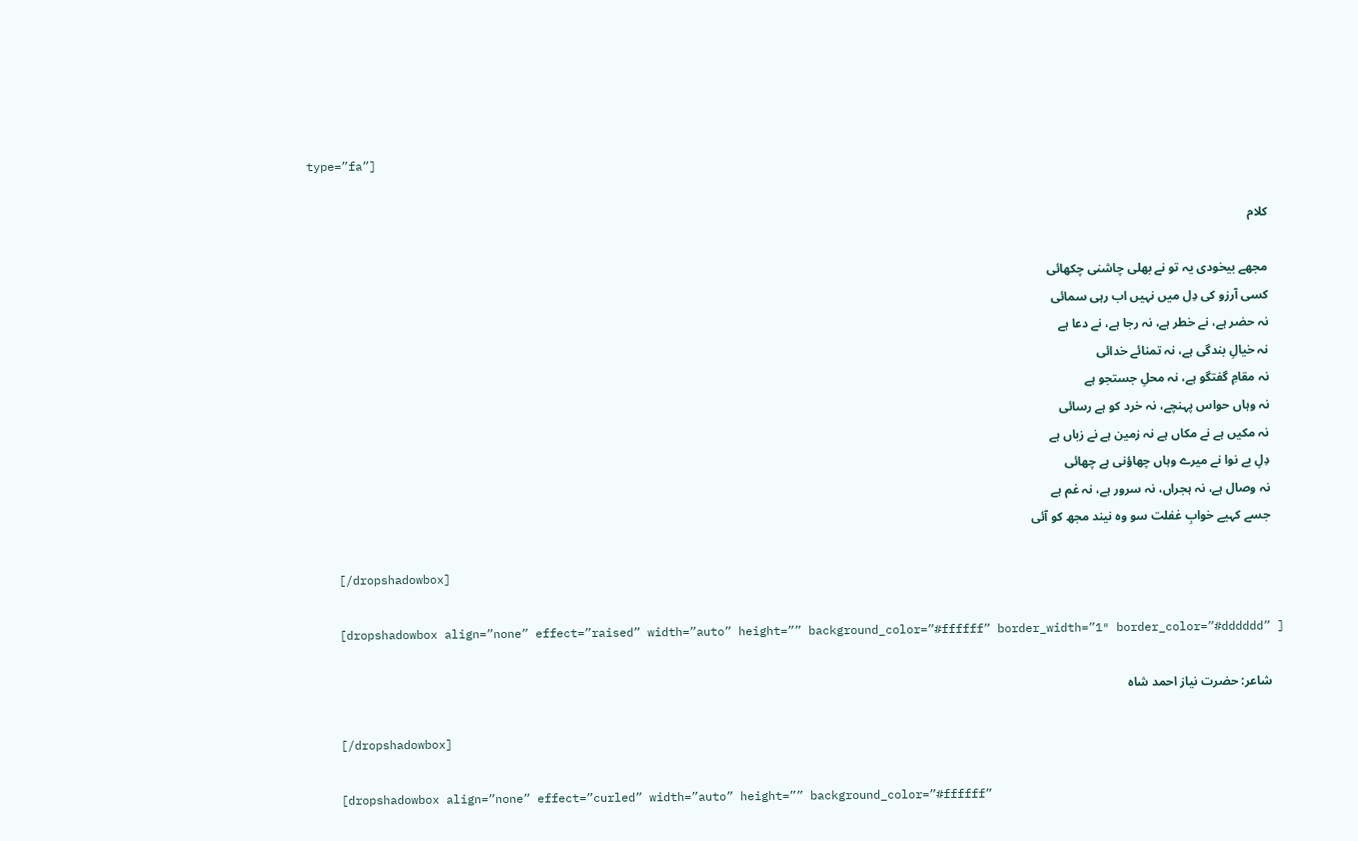type=”fa”]

    کلام

    مجھے بیخودی یہ تو نے بھلی چاشنی چکھائی
    کسی آرزو کی دِل میں نہیں اب رہی سمائی
    نہ حضر ہے، نے خطر ہے، نہ رجا ہے، نے دعا ہے
    نہ خیالِ بندگی ہے، نہ تمنائے خدائی
    نہ مقامِ گفتگو ہے، نہ محلِ جستجو ہے
    نہ وہاں حواس پہنچے، نہ خرد کو ہے رسائی
    نہ مکیں ہے نے مکاں ہے نہ زمین ہے نے زباں ہے
    دِلِ بے نوا نے میرے وہاں چھاؤنی ہے چھائی
    نہ وصال ہے، نہ ہجراں، نہ سرور ہے، نہ غم ہے
    جسے کہیے خوابِ غفلت سو وہ نیند مجھ کو آئی

    [/dropshadowbox]

    [dropshadowbox align=”none” effect=”raised” width=”auto” height=”” background_color=”#ffffff” border_width=”1″ border_color=”#dddddd” ]

    شاعر: حضرت نیاز احمد شاہ

    [/dropshadowbox]

    [dropshadowbox align=”none” effect=”curled” width=”auto” height=”” background_color=”#ffffff”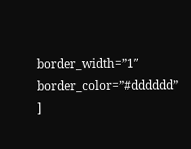border_width=”1″ border_color=”#dddddd” ]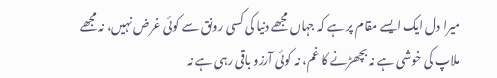میرا دل ایک ایسے مقام پر ہے کہ جہاں مجھے دنیا کی کسی رونق سے کوئی غرض نہیں، نہ مجھے ملاپ کی خوشی ہے نہ بچھڑنے کا غم، نہ کوئی آرزو باقی رہی ہے نہ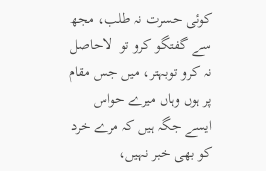کوئی حسرت نہ طلب، مجھ سے گفتگو کرو تو  لاحاصل نہ کرو توبہتر، میں جس مقام پر ہوں وہاں میرے حواس ایسے جگہ ہیں کہ مرے خرد کو بھی خبر نہیں،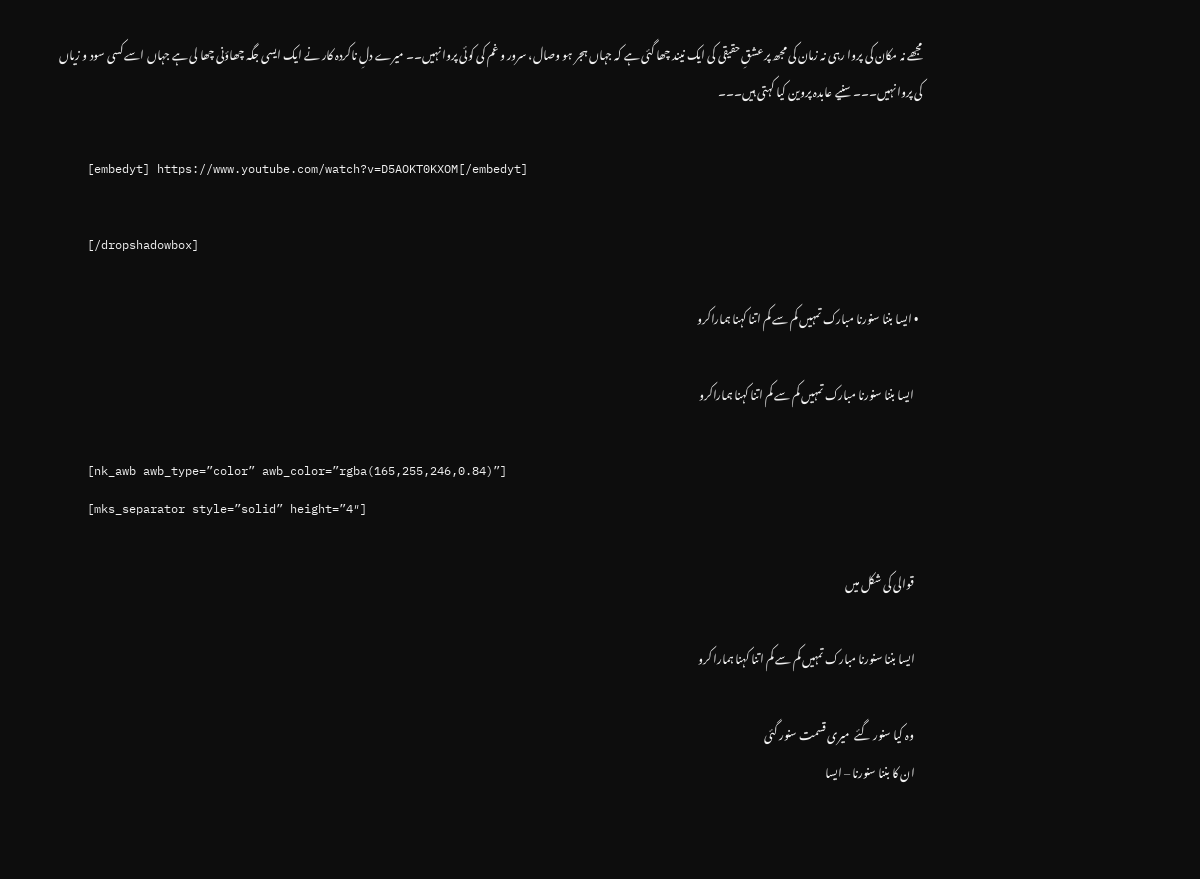مجھے نہ مکان کی پروا رہی نہ زمان کی مجھ پر عشقِ حقیقی کی ایک نیند چھا گئی ہے کہ جہاں ہجر ہو وصال، سرور و غم کی کوئی پروا نہیں۔۔ میرے دلِ ناکردہ کار نے ایک ایسی جگہ چھاؤنی چھا لی ہے جہاں اسے کسی سود و زیاں کی پروا نہیں۔۔۔ سنیے عابدہ پروین کیا کہتی ہیں۔۔۔

    [embedyt] https://www.youtube.com/watch?v=D5AOKT0KXOM[/embedyt]

    [/dropshadowbox]

  • ایسا بننا سنورنا مبارک تمہیں کم سے کم اتنا کہنا ہماراکرو

    ایسا بننا سنورنا مبارک تمہیں کم سے کم اتنا کہنا ہماراکرو

    [nk_awb awb_type=”color” awb_color=”rgba(165,255,246,0.84)”]
    [mks_separator style=”solid” height=”4″]

    قوالی کی شکل میں

    ایسا بننا سنورنا مبارک تمہیں کم سے کم اتنا کہنا ہمارا کرو

    وہ کیا سنور گئے  میری قسمت سنور گئی
    ان کا بننا سنورنا – ایسا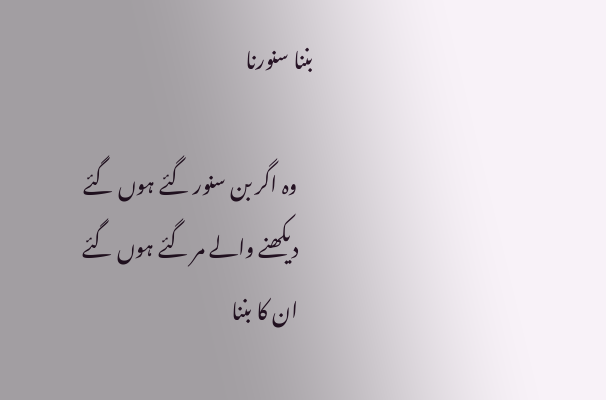بننا سنورنا

    وہ اگر بن سنور گئے ہوں گئے
    دیکھنے والے مر گئے ہوں گئے
    ان کا بننا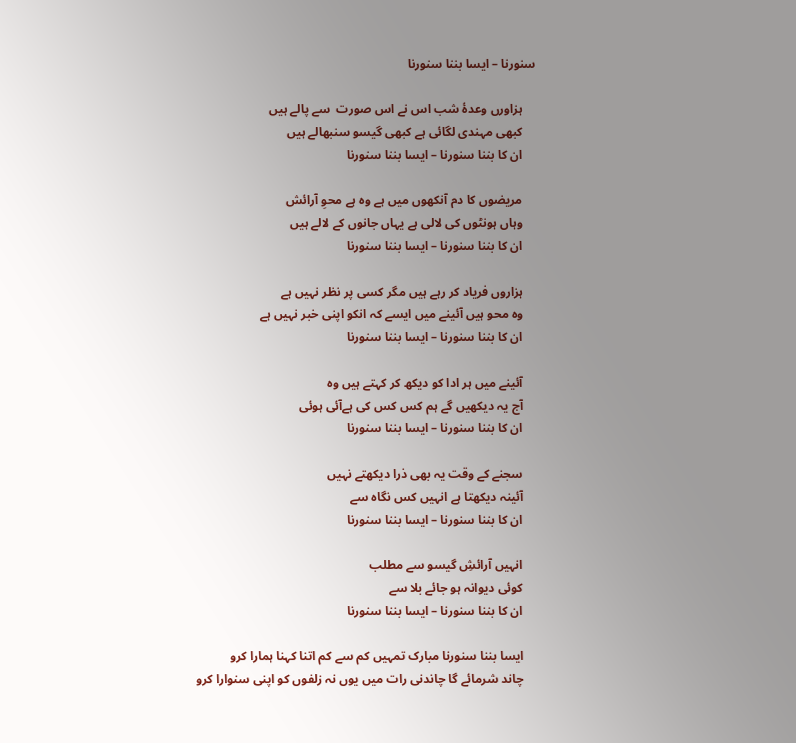سنورنا – ایسا بننا سنورنا

    ہزاورں وعدۂ شب اس نے اس صورت  سے پالے ہیں
    کبھی مہندی لگائی ہے کبھی گیسو سنبھالے ہیں
    ان کا بننا سنورنا – ایسا بننا سنورنا

    مریضوں کا دم آنکھوں میں ہے وہ ہے محوِ آرائش
    وہاں ہونٹوں کی لالی ہے یہاں جانوں کے لالے ہیں
    ان کا بننا سنورنا – ایسا بننا سنورنا

    ہزاروں فریاد کر رہے ہیں مگر کسی پر نظر نہیں ہے
    وہ محو ہیں آئینے میں ایسے کہ انکو اپنی خبر نہیں ہے
    ان کا بننا سنورنا – ایسا بننا سنورنا

    آئینے میں ہر ادا کو دیکھ کر کہتے ہیں وہ
    آج یہ دیکھیں گے ہم کس کس کی ہےآئی ہوئی
    ان کا بننا سنورنا – ایسا بننا سنورنا

    سجنے کے وقت یہ بھی ذرا دیکھتے نہیں
    آئینہ دیکھتا ہے انہیں کس نگاہ سے
    ان کا بننا سنورنا – ایسا بننا سنورنا

    انہیں آرائشِ گیسو سے مطلب
    کوئی دیوانہ ہو جائے بلا سے
    ان کا بننا سنورنا – ایسا بننا سنورنا

    ایسا بننا سنورنا مبارک تمہیں کم سے کم اتنا کہنا ہمارا کرو
    چاند شرمائے گا چاندنی رات میں یوں نہ زلفوں کو اپنی سنوارا کرو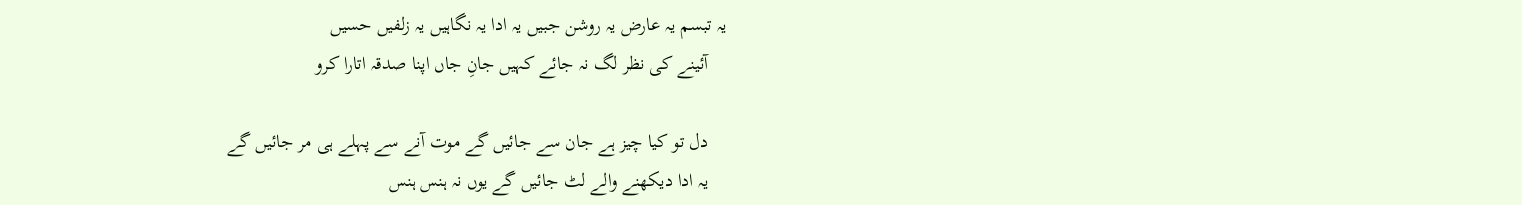یہ تبسم یہ عارض یہ روشن جبیں یہ ادا یہ نگاہیں یہ زلفیں حسیں
    آئینے کی نظر لگ نہ جائے کہیں جانِ جاں اپنا صدقہ اتارا کرو

    دل تو کیا چیز ہے جان سے جائیں گے موت آنے سے پہلے ہی مر جائیں گے
    یہ ادا دیکھنے والے لٹ جائیں گے یوں نہ ہنس ہنس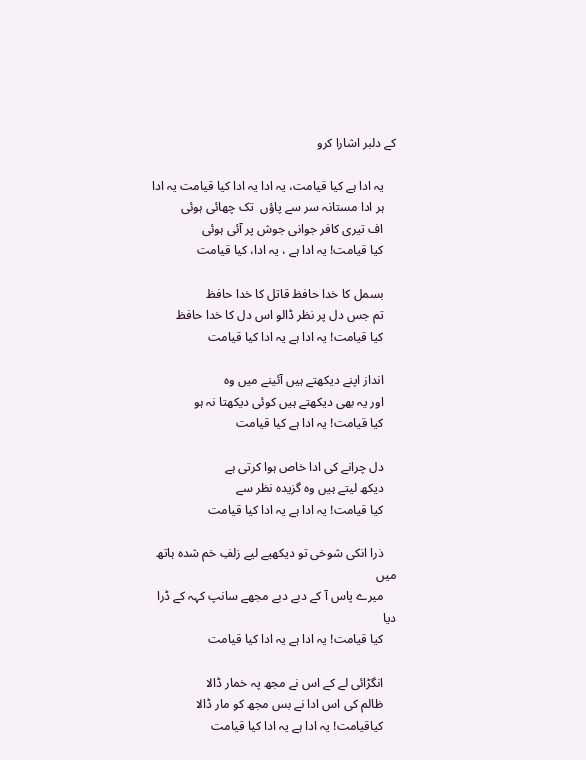کے دلبر اشارا کرو

    یہ ادا ہے کیا قیامت، یہ ادا یہ ادا کیا قیامت یہ ادا
    ہر ادا مستانہ سر سے پاؤں  تک چھائی ہوئی
    اف تیری کافر جوانی جوش پر آئی ہوئی
    کیا قیامت! یہ ادا ہے ، یہ ادا، کیا قیامت

    بسمل کا خدا حافظ قاتل کا خدا حافظ
    تم جس دل پر نظر ڈالو اس دل کا خدا حافظ
    کیا قیامت! یہ ادا ہے یہ ادا کیا قیامت

    انداز اپنے دیکھتے ہیں آئینے میں وہ
    اور یہ بھی دیکھتے ہیں کوئی دیکھتا نہ ہو
    کیا قیامت! یہ ادا ہے کیا قیامت

    دل چرانے کی ادا خاص ہوا کرتی ہے
    دیکھ لیتے ہیں وہ گزیدہ نظر سے
    کیا قیامت! یہ ادا ہے یہ ادا کیا قیامت

    ذرا انکی شوخی تو دیکھیے لیے زلفِ خم شدہ ہاتھ میں
    میرے پاس آ کے دبے دبے مجھے سانپ کہہ کے ڈرا دیا
    کیا قیامت! یہ ادا ہے یہ ادا کیا قیامت

    انگڑائی لے کے اس نے مجھ پہ خمار ڈالا
    ظالم کی اس ادا نے بس مجھ کو مار ڈالا
    کیاقیامت! یہ ادا ہے یہ ادا کیا قیامت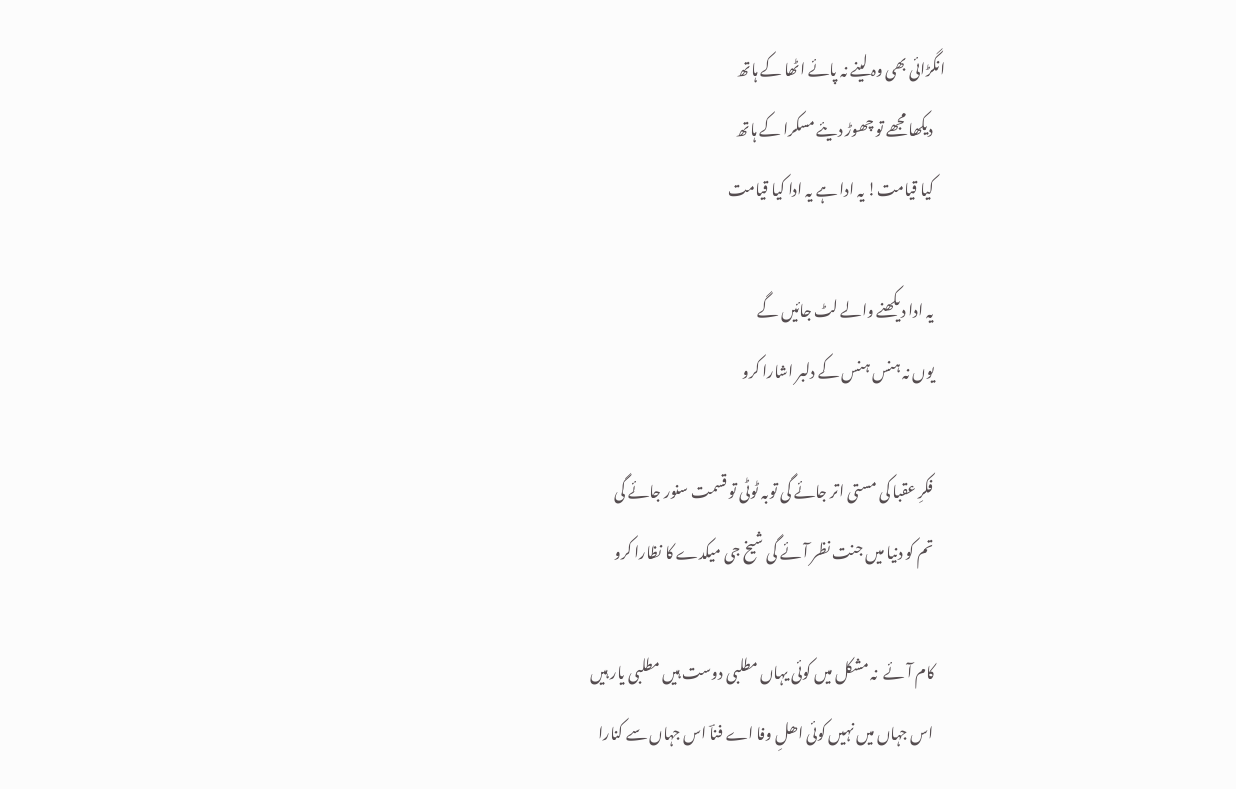انگڑائی بھی وہ لینے نہ پائے اٹھا کے ہاتھ
    دیکھا مجھے تو چھوڑ دیئے مسکرا کے ہاتھ
    کیا قیامت! یہ ادا ہے یہ ادا کیا قیامت

    یہ ادا دیکھنے والے لٹ جائیں گے
    یوں نہ ہنس ہنس کے دلبر اشارا کرو

    فکرِ عقبا کی مستی اتر جائے گی توبہ ٹوٹی تو قسمت سنور جائے گی
    تم کو دنیا میں جنت نظر آئے گی شیخ جی میکدے کا نظارا کرو

    کام آئے  نہ مشکل میں کوئی یہاں مطلبی دوست ہیں مطلبی یار ہیں
    اس جہاں میں نہیں کوئی اھلِ وفا اے فناؔ اس جہاں سے کنارا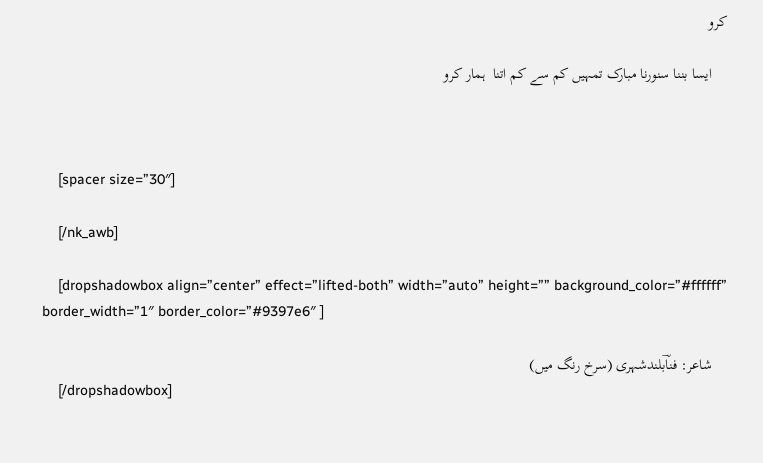کرو

    ایسا بننا سنورنا مبارک تمہیں کم سے کم اتنا  ہمار کرو



    [spacer size=”30″]

    [/nk_awb]

    [dropshadowbox align=”center” effect=”lifted-both” width=”auto” height=”” background_color=”#ffffff” border_width=”1″ border_color=”#9397e6″ ]

    شاعر: فناؔبلندشہری (سرخ رنگ میں)
    [/dropshadowbox]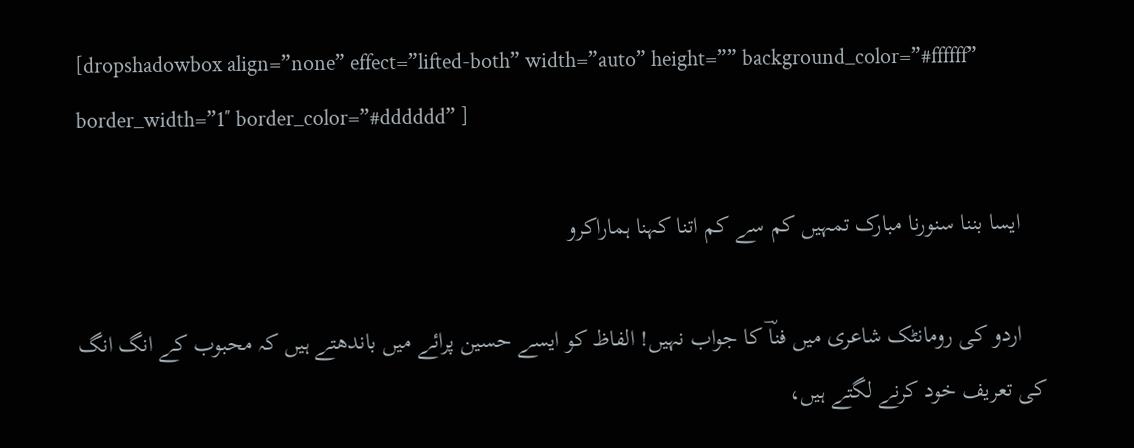[dropshadowbox align=”none” effect=”lifted-both” width=”auto” height=”” background_color=”#ffffff” border_width=”1″ border_color=”#dddddd” ]

    ایسا بننا سنورنا مبارک تمہیں کم سے کم اتنا کہنا ہماراکرو

    اردو کی رومانٹک شاعری میں فناؔ کا جواب نہیں! الفاظ کو ایسے حسین پرائے میں باندھتے ہیں کہ محبوب کے انگ انگ کی تعریف خود کرنے لگتے ہیں،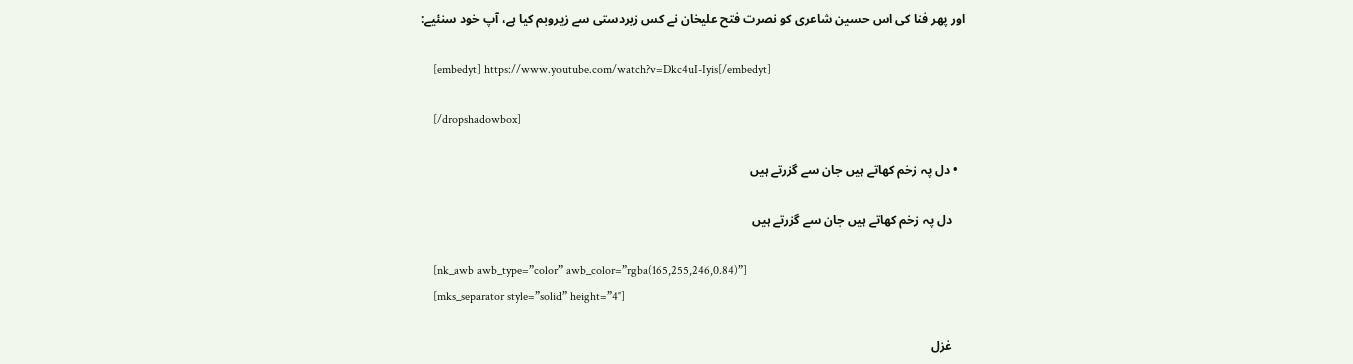اور پھر فنا کی اس حسین شاعری کو نصرت فتح علیخان نے کس زبردستی سے زیروبم کیا ہے، آپ خود سنئیے:

    [embedyt] https://www.youtube.com/watch?v=Dkc4uI-Iyis[/embedyt]

    [/dropshadowbox]

  • دل پہ زخم کھاتے ہیں جان سے گزرتے ہیں

    دل پہ زخم کھاتے ہیں جان سے گزرتے ہیں

    [nk_awb awb_type=”color” awb_color=”rgba(165,255,246,0.84)”]
    [mks_separator style=”solid” height=”4″]

    غزل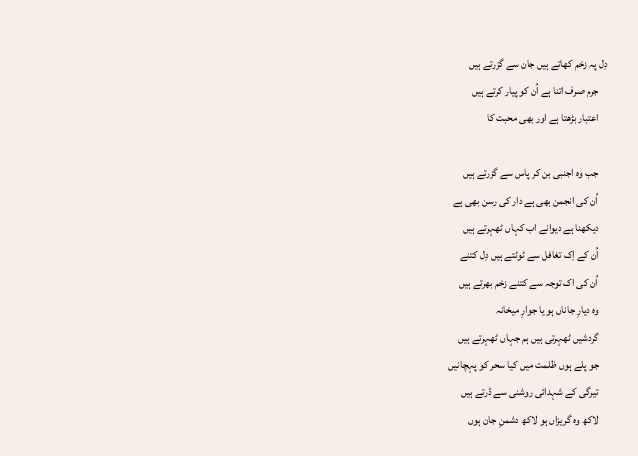دِل پہ زخم کھاتے ہیں جان سے گزرتے ہیں
    جرم صرف اتنا ہے اُن کو پیار کرتے ہیں
    اعتبار بڑھتا ہے اور بھی محبت کا

    جب وہ اجنبی بن کر پاس سے گزرتے ہیں
    اُن کی انجمن بھی ہے دار کی رسن بھی ہے
    دیکھنا ہے دیوانے اب کہاں ٹھہرتے ہیں
    اُن کے اِک تغافل سے ٹوٹتے ہیں دِل کتنے
    اُن کی اک توجہ سے کتنے زخم بھرتے ہیں
    وہ دیارِ جاناں ہو یا جوارِ میخانہ
    گردشیں ٹھہرتی ہیں ہم جہاں ٹھہرتے ہیں
    جو پلے ہوں ظلمت میں کیا سحر کو پہچانیں
    تیرگی کے شہدائی روشنی سے ڈرتے ہیں
    لاکھ وہ گریزاں ہو لاکھ دشمنِ جان ہوں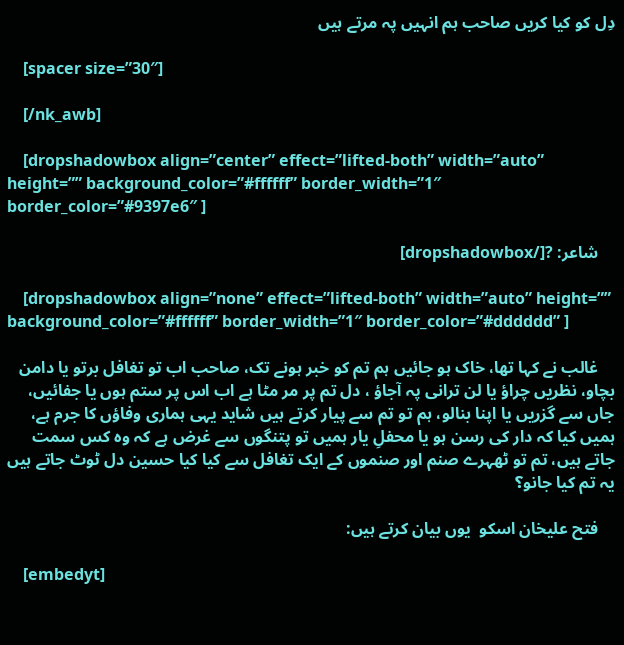دِل کو کیا کریں صاحب ہم انہیں پہ مرتے ہیں

    [spacer size=”30″]

    [/nk_awb]

    [dropshadowbox align=”center” effect=”lifted-both” width=”auto” height=”” background_color=”#ffffff” border_width=”1″ border_color=”#9397e6″ ]

    شاعر: ?[/dropshadowbox]

    [dropshadowbox align=”none” effect=”lifted-both” width=”auto” height=”” background_color=”#ffffff” border_width=”1″ border_color=”#dddddd” ]

    غالب نے کہا تھا، خاک ہو جائیں ہم تم کو خبر ہونے تک، صاحب اب تو تغافل برتو یا دامن بچاو، نظریں چراؤ یا لن ترانی پہ آجاؤ ، دل تم پر مر مٹا ہے اب اس پر ستم ہوں یا جفائیں، جاں سے گزریں یا اپنا بنالو، ہم تو تم سے پیار کرتے ہیں شاید یہی ہماری وفاؤں کا جرم ہے، ہمیں کیا کہ دار کی رسن ہو یا محفلِ یار ہمیں تو پتنگوں سے غرض ہے کہ وہ کس سمت جاتے ہیں، تم تو ٹھہرے صنم اور صنموں کے ایک تغافل سے کیا کیا حسین دل ٹوٹ جاتے ہیں یہ تم کیا جانو؟

    فتح علیخان اسکو  یوں بیان کرتے ہیں:

    [embedyt]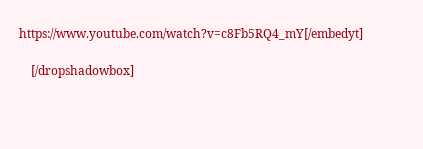https://www.youtube.com/watch?v=c8Fb5RQ4_mY[/embedyt]

    [/dropshadowbox]